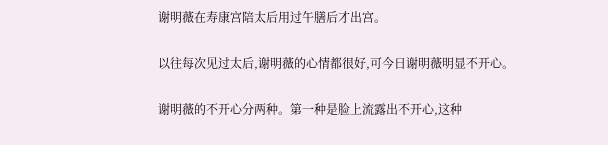谢明薇在寿康宫陪太后用过午膳后才出宫。

以往每次见过太后,谢明薇的心情都很好,可今日谢明薇明显不开心。

谢明薇的不开心分两种。第一种是脸上流露出不开心,这种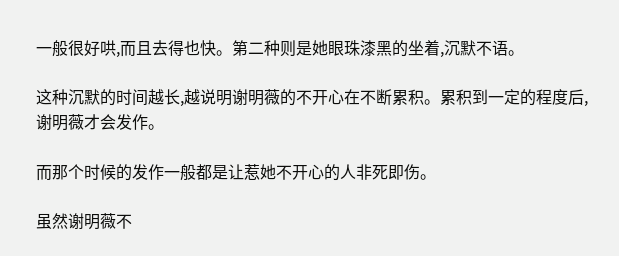一般很好哄,而且去得也快。第二种则是她眼珠漆黑的坐着,沉默不语。

这种沉默的时间越长,越说明谢明薇的不开心在不断累积。累积到一定的程度后,谢明薇才会发作。

而那个时候的发作一般都是让惹她不开心的人非死即伤。

虽然谢明薇不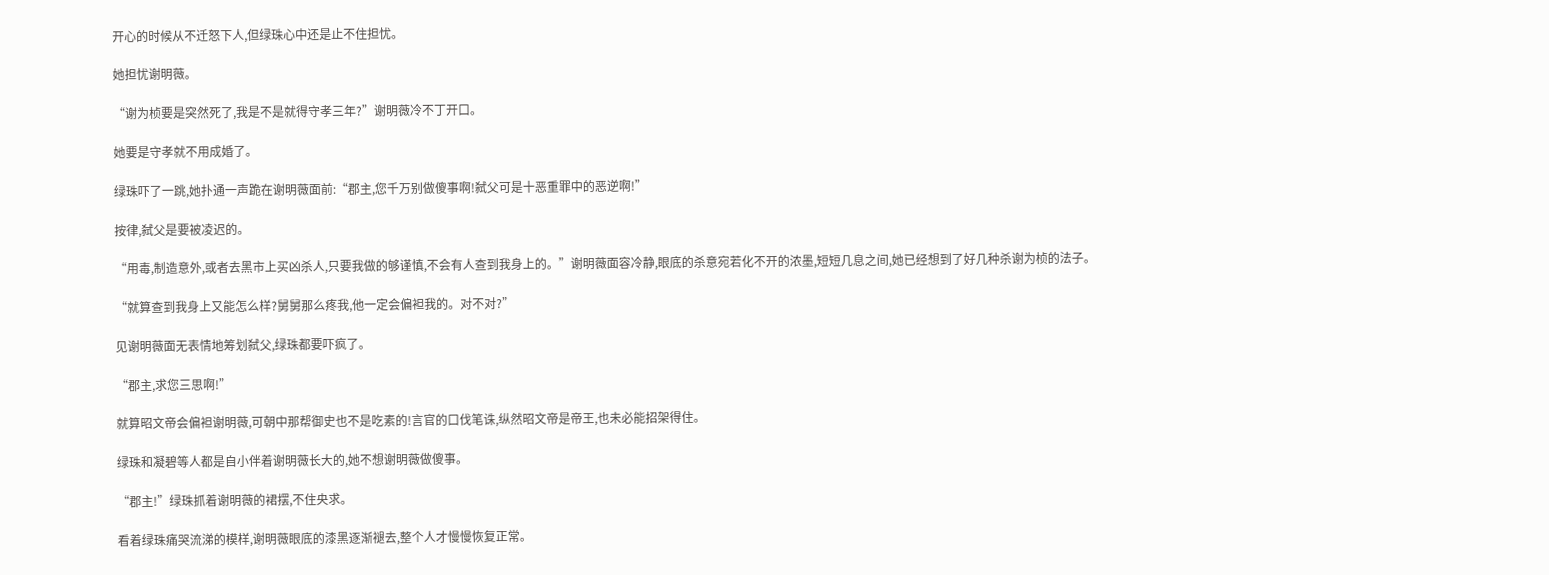开心的时候从不迁怒下人,但绿珠心中还是止不住担忧。

她担忧谢明薇。

“谢为桢要是突然死了,我是不是就得守孝三年?”谢明薇冷不丁开口。

她要是守孝就不用成婚了。

绿珠吓了一跳,她扑通一声跪在谢明薇面前:“郡主,您千万别做傻事啊!弑父可是十恶重罪中的恶逆啊!”

按律,弑父是要被凌迟的。

“用毒,制造意外,或者去黑市上买凶杀人,只要我做的够谨慎,不会有人查到我身上的。”谢明薇面容冷静,眼底的杀意宛若化不开的浓墨,短短几息之间,她已经想到了好几种杀谢为桢的法子。

“就算查到我身上又能怎么样?舅舅那么疼我,他一定会偏袒我的。对不对?”

见谢明薇面无表情地筹划弑父,绿珠都要吓疯了。

“郡主,求您三思啊!”

就算昭文帝会偏袒谢明薇,可朝中那帮御史也不是吃素的!言官的口伐笔诛,纵然昭文帝是帝王,也未必能招架得住。

绿珠和凝碧等人都是自小伴着谢明薇长大的,她不想谢明薇做傻事。

“郡主!”绿珠抓着谢明薇的裙摆,不住央求。

看着绿珠痛哭流涕的模样,谢明薇眼底的漆黑逐渐褪去,整个人才慢慢恢复正常。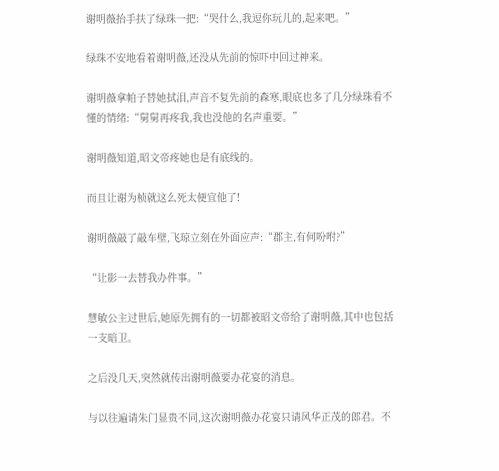谢明薇抬手扶了绿珠一把:“哭什么,我逗你玩儿的,起来吧。”

绿珠不安地看着谢明薇,还没从先前的惊吓中回过神来。

谢明薇拿帕子替她拭泪,声音不复先前的森寒,眼底也多了几分绿珠看不懂的情绪:“舅舅再疼我,我也没他的名声重要。”

谢明薇知道,昭文帝疼她也是有底线的。

而且让谢为桢就这么死太便宜他了!

谢明薇敲了敲车壁,飞琼立刻在外面应声:“郡主,有何吩咐?”

“让影一去替我办件事。”

慧敏公主过世后,她原先拥有的一切都被昭文帝给了谢明薇,其中也包括一支暗卫。

之后没几天,突然就传出谢明薇要办花宴的消息。

与以往遍请朱门显贵不同,这次谢明薇办花宴只请风华正茂的郎君。不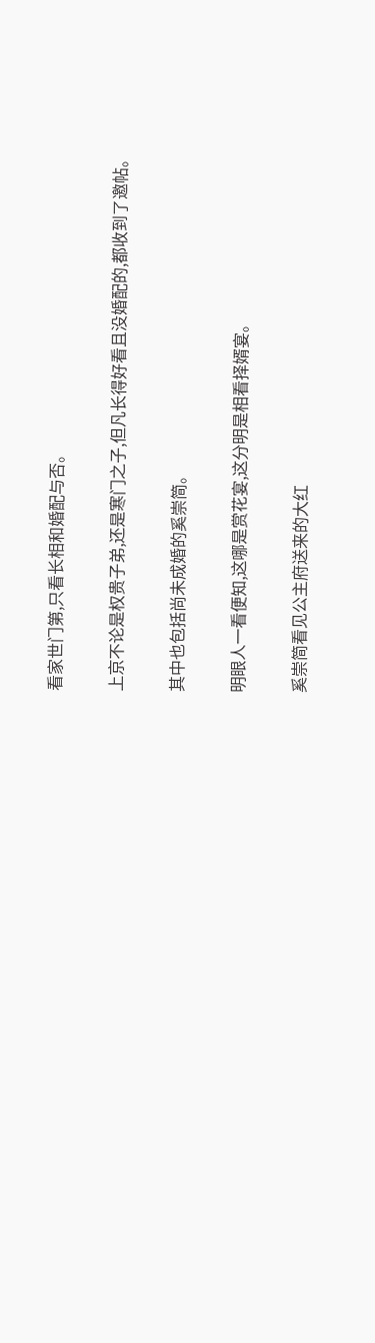看家世门第,只看长相和婚配与否。

上京不论是权贵子弟,还是寒门之子,但凡长得好看且没婚配的,都收到了邀帖。

其中也包括尚未成婚的奚崇简。

明眼人一看便知,这哪是赏花宴,这分明是相看择婿宴。

奚崇简看见公主府送来的大红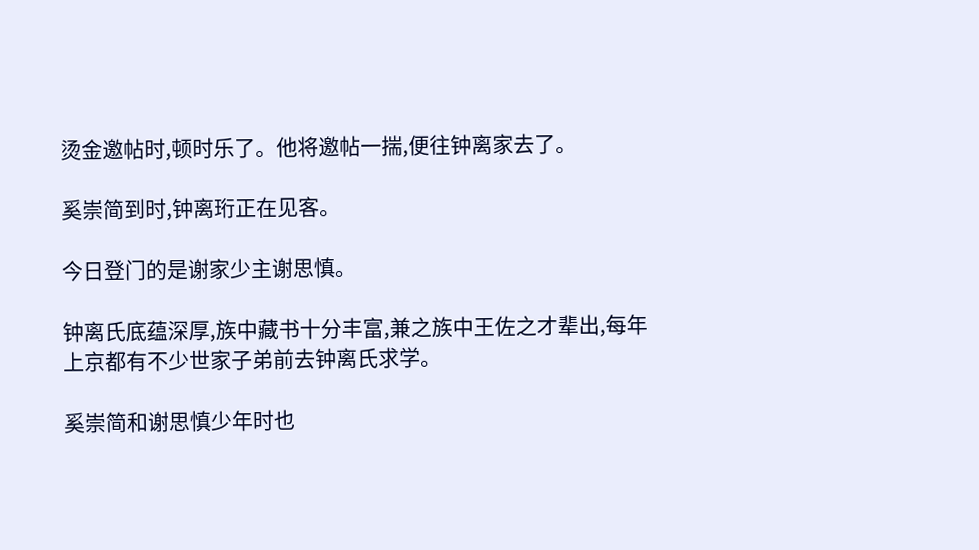烫金邀帖时,顿时乐了。他将邀帖一揣,便往钟离家去了。

奚崇简到时,钟离珩正在见客。

今日登门的是谢家少主谢思慎。

钟离氏底蕴深厚,族中藏书十分丰富,兼之族中王佐之才辈出,每年上京都有不少世家子弟前去钟离氏求学。

奚崇简和谢思慎少年时也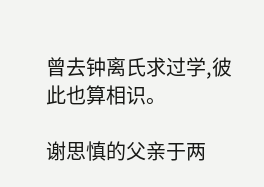曾去钟离氏求过学,彼此也算相识。

谢思慎的父亲于两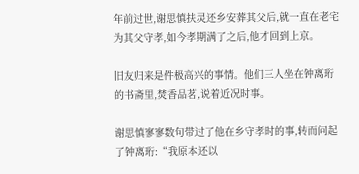年前过世,谢思慎扶灵还乡安葬其父后,就一直在老宅为其父守孝,如今孝期满了之后,他才回到上京。

旧友归来是件极高兴的事情。他们三人坐在钟离珩的书斋里,焚香品茗,说着近况时事。

谢思慎寥寥数句带过了他在乡守孝时的事,转而问起了钟离珩:“我原本还以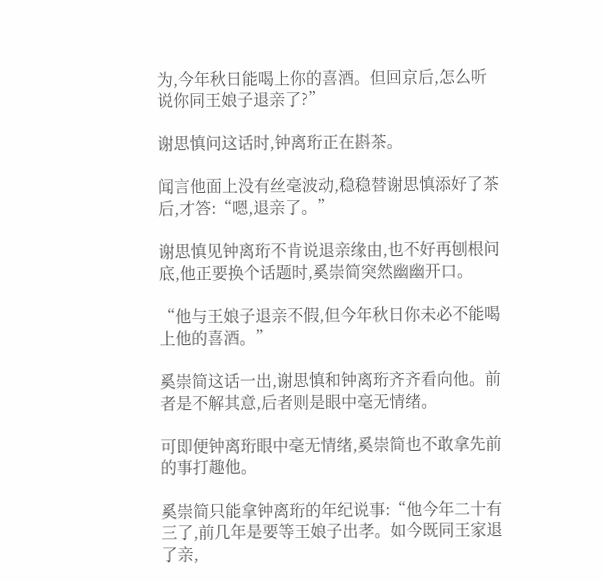为,今年秋日能喝上你的喜酒。但回京后,怎么听说你同王娘子退亲了?”

谢思慎问这话时,钟离珩正在斟茶。

闻言他面上没有丝毫波动,稳稳替谢思慎添好了茶后,才答:“嗯,退亲了。”

谢思慎见钟离珩不肯说退亲缘由,也不好再刨根问底,他正要换个话题时,奚崇简突然幽幽开口。

“他与王娘子退亲不假,但今年秋日你未必不能喝上他的喜酒。”

奚崇简这话一出,谢思慎和钟离珩齐齐看向他。前者是不解其意,后者则是眼中毫无情绪。

可即便钟离珩眼中毫无情绪,奚崇简也不敢拿先前的事打趣他。

奚崇简只能拿钟离珩的年纪说事:“他今年二十有三了,前几年是要等王娘子出孝。如今既同王家退了亲,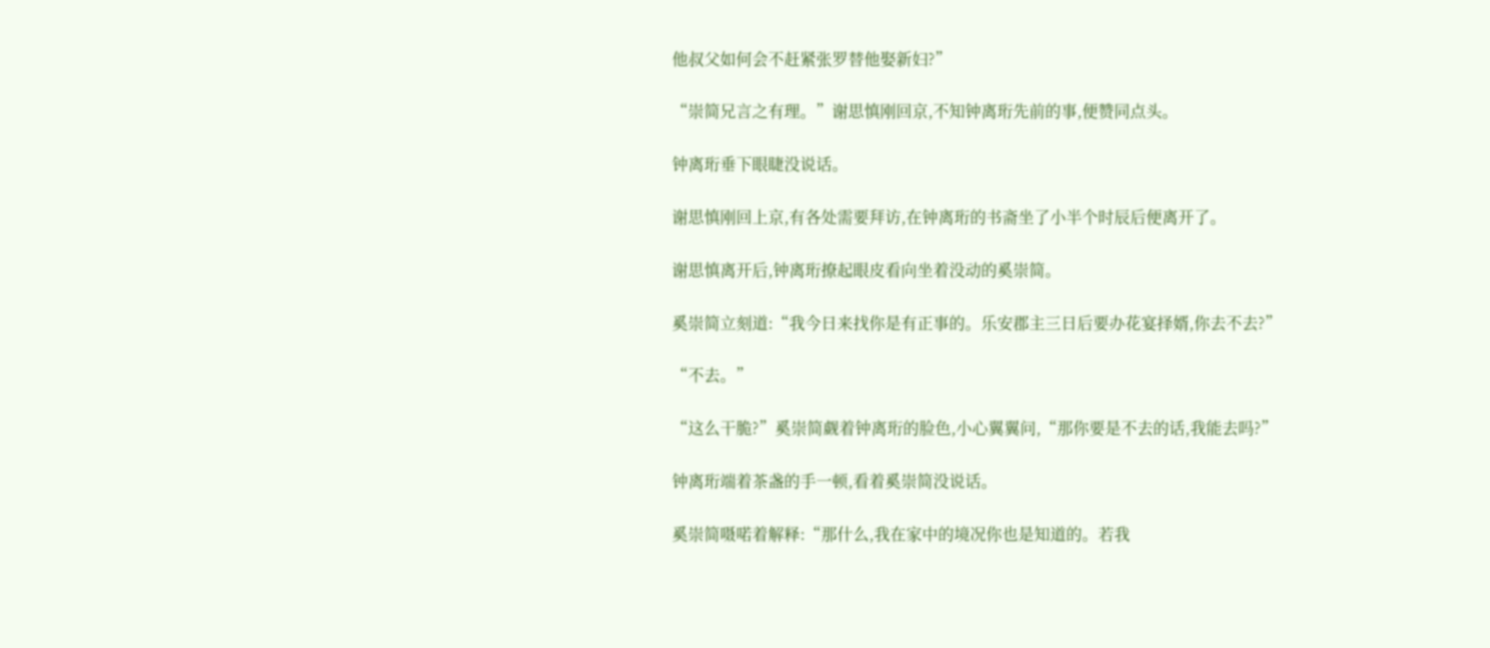他叔父如何会不赶紧张罗替他娶新妇?”

“崇简兄言之有理。”谢思慎刚回京,不知钟离珩先前的事,便赞同点头。

钟离珩垂下眼睫没说话。

谢思慎刚回上京,有各处需要拜访,在钟离珩的书斋坐了小半个时辰后便离开了。

谢思慎离开后,钟离珩撩起眼皮看向坐着没动的奚崇简。

奚崇简立刻道:“我今日来找你是有正事的。乐安郡主三日后要办花宴择婿,你去不去?”

“不去。”

“这么干脆?”奚崇简觑着钟离珩的脸色,小心翼翼问,“那你要是不去的话,我能去吗?”

钟离珩端着茶盏的手一顿,看着奚崇简没说话。

奚崇简嗫喏着解释:“那什么,我在家中的境况你也是知道的。若我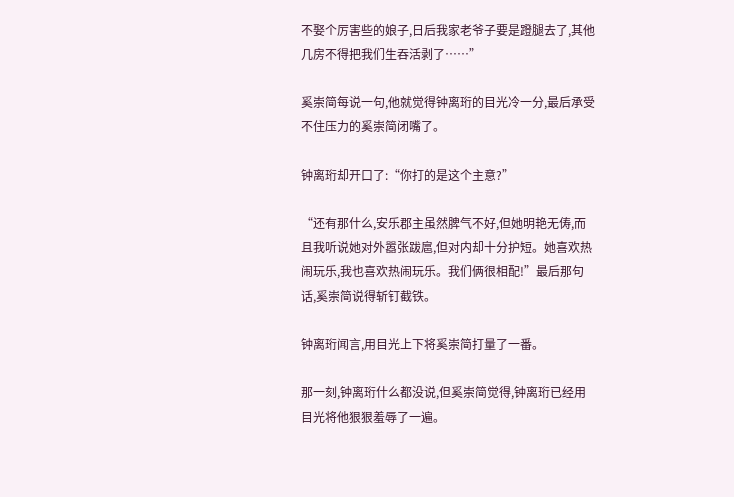不娶个厉害些的娘子,日后我家老爷子要是蹬腿去了,其他几房不得把我们生吞活剥了……”

奚崇简每说一句,他就觉得钟离珩的目光冷一分,最后承受不住压力的奚崇简闭嘴了。

钟离珩却开口了:“你打的是这个主意?”

“还有那什么,安乐郡主虽然脾气不好,但她明艳无俦,而且我听说她对外嚣张跋扈,但对内却十分护短。她喜欢热闹玩乐,我也喜欢热闹玩乐。我们俩很相配!”最后那句话,奚崇简说得斩钉截铁。

钟离珩闻言,用目光上下将奚崇简打量了一番。

那一刻,钟离珩什么都没说,但奚崇简觉得,钟离珩已经用目光将他狠狠羞辱了一遍。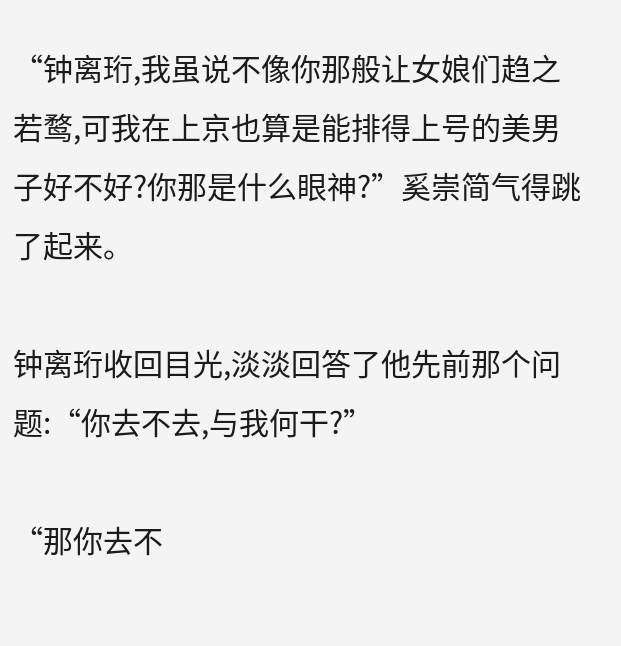“钟离珩,我虽说不像你那般让女娘们趋之若鹜,可我在上京也算是能排得上号的美男子好不好?你那是什么眼神?”奚崇简气得跳了起来。

钟离珩收回目光,淡淡回答了他先前那个问题:“你去不去,与我何干?”

“那你去不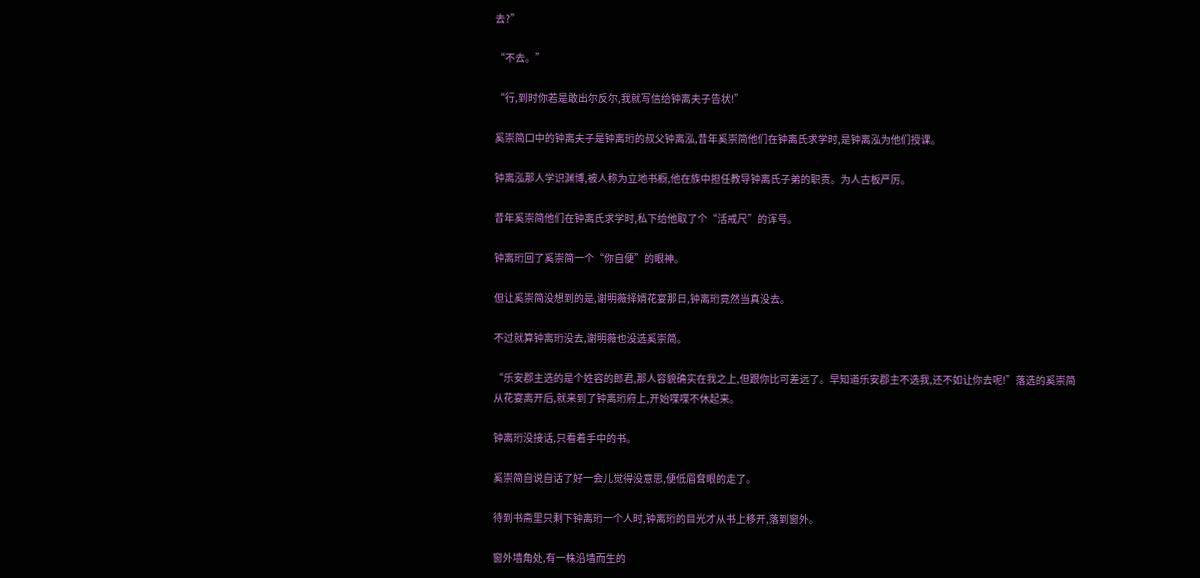去?”

“不去。”

“行,到时你若是敢出尔反尔,我就写信给钟离夫子告状!”

奚崇简口中的钟离夫子是钟离珩的叔父钟离泓,昔年奚崇简他们在钟离氏求学时,是钟离泓为他们授课。

钟离泓那人学识渊博,被人称为立地书橱,他在族中担任教导钟离氏子弟的职责。为人古板严厉。

昔年奚崇简他们在钟离氏求学时,私下给他取了个“活戒尺”的诨号。

钟离珩回了奚崇简一个“你自便”的眼神。

但让奚崇简没想到的是,谢明薇择婿花宴那日,钟离珩竟然当真没去。

不过就算钟离珩没去,谢明薇也没选奚崇简。

“乐安郡主选的是个姓容的郎君,那人容貌确实在我之上,但跟你比可差远了。早知道乐安郡主不选我,还不如让你去呢!”落选的奚崇简从花宴离开后,就来到了钟离珩府上,开始喋喋不休起来。

钟离珩没接话,只看着手中的书。

奚崇简自说自话了好一会儿觉得没意思,便低眉耷眼的走了。

待到书斋里只剩下钟离珩一个人时,钟离珩的目光才从书上移开,落到窗外。

窗外墙角处,有一株沿墙而生的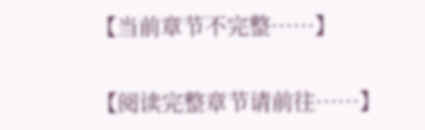【当前章节不完整……】

【阅读完整章节请前往……】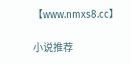【www.nmxs8.cc】

小说推荐